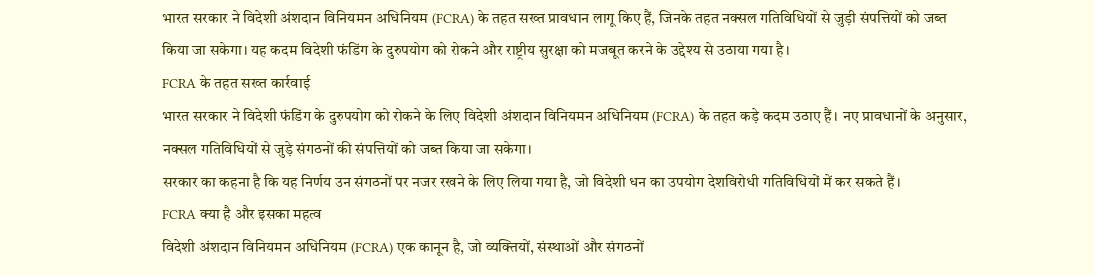भारत सरकार ने विदेशी अंशदान विनियमन अधिनियम (FCRA) के तहत सख्त प्रावधान लागू किए हैं, जिनके तहत नक्सल गतिविधियों से जुड़ी संपत्तियों को जब्त किया जा सकेगा। यह कदम विदेशी फंडिंग के दुरुपयोग को रोकने और राष्ट्रीय सुरक्षा को मजबूत करने के उद्देश्य से उठाया गया है।
FCRA के तहत सख्त कार्रवाई
भारत सरकार ने विदेशी फंडिंग के दुरुपयोग को रोकने के लिए विदेशी अंशदान विनियमन अधिनियम (FCRA) के तहत कड़े कदम उठाए हैं। नए प्रावधानों के अनुसार, नक्सल गतिविधियों से जुड़े संगठनों की संपत्तियों को जब्त किया जा सकेगा।
सरकार का कहना है कि यह निर्णय उन संगठनों पर नजर रखने के लिए लिया गया है, जो विदेशी धन का उपयोग देशविरोधी गतिविधियों में कर सकते हैं।
FCRA क्या है और इसका महत्व
विदेशी अंशदान विनियमन अधिनियम (FCRA) एक कानून है, जो व्यक्तियों, संस्थाओं और संगठनों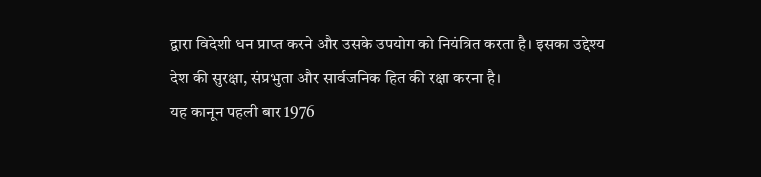द्वारा विदेशी धन प्राप्त करने और उसके उपयोग को नियंत्रित करता है। इसका उद्देश्य देश की सुरक्षा, संप्रभुता और सार्वजनिक हित की रक्षा करना है।
यह कानून पहली बार 1976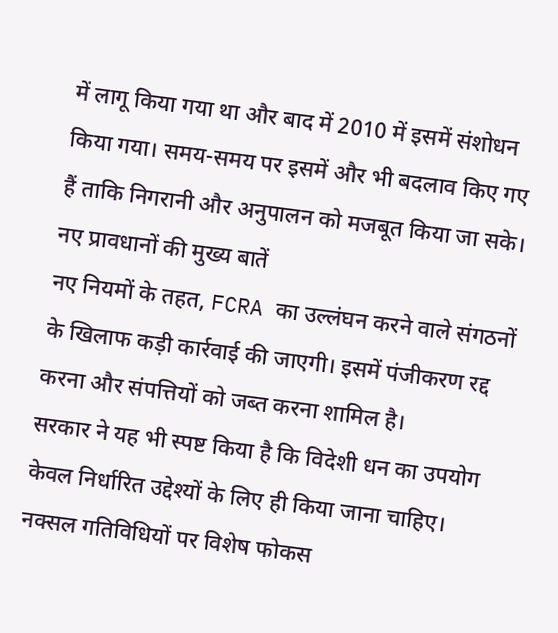में लागू किया गया था और बाद में 2010 में इसमें संशोधन किया गया। समय-समय पर इसमें और भी बदलाव किए गए हैं ताकि निगरानी और अनुपालन को मजबूत किया जा सके।
नए प्रावधानों की मुख्य बातें
नए नियमों के तहत, FCRA का उल्लंघन करने वाले संगठनों के खिलाफ कड़ी कार्रवाई की जाएगी। इसमें पंजीकरण रद्द करना और संपत्तियों को जब्त करना शामिल है।
सरकार ने यह भी स्पष्ट किया है कि विदेशी धन का उपयोग केवल निर्धारित उद्देश्यों के लिए ही किया जाना चाहिए।
नक्सल गतिविधियों पर विशेष फोकस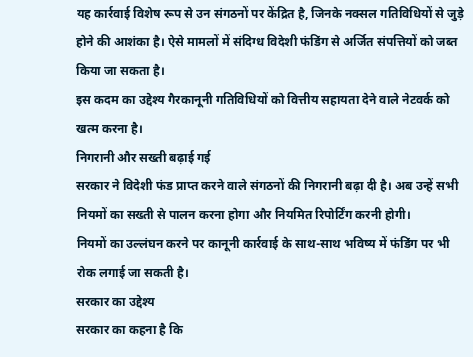यह कार्रवाई विशेष रूप से उन संगठनों पर केंद्रित है, जिनके नक्सल गतिविधियों से जुड़े होने की आशंका है। ऐसे मामलों में संदिग्ध विदेशी फंडिंग से अर्जित संपत्तियों को जब्त किया जा सकता है।
इस कदम का उद्देश्य गैरकानूनी गतिविधियों को वित्तीय सहायता देने वाले नेटवर्क को खत्म करना है।
निगरानी और सख्ती बढ़ाई गई
सरकार ने विदेशी फंड प्राप्त करने वाले संगठनों की निगरानी बढ़ा दी है। अब उन्हें सभी नियमों का सख्ती से पालन करना होगा और नियमित रिपोर्टिंग करनी होगी।
नियमों का उल्लंघन करने पर कानूनी कार्रवाई के साथ-साथ भविष्य में फंडिंग पर भी रोक लगाई जा सकती है।
सरकार का उद्देश्य
सरकार का कहना है कि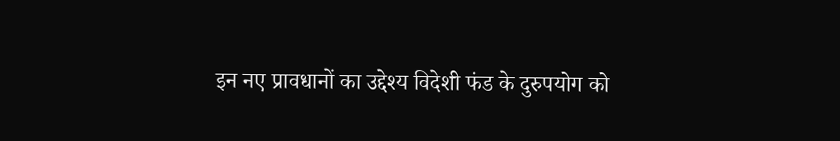इन नए प्रावधानों का उद्देश्य विदेशी फंड के दुरुपयोग को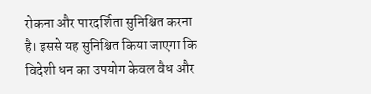रोकना और पारदर्शिता सुनिश्चित करना है। इससे यह सुनिश्चित किया जाएगा कि विदेशी धन का उपयोग केवल वैध और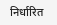निर्धारित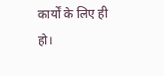कार्यों के लिए ही हो।